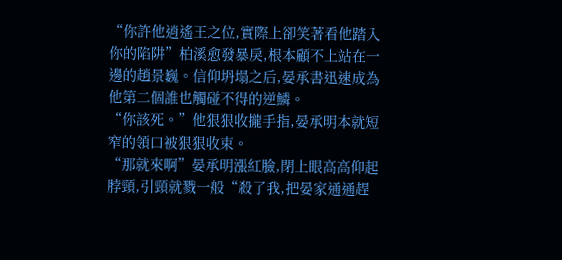“你許他逍遙王之位,實際上卻笑著看他踏入你的陷阱”柏溪愈發暴戾,根本顧不上站在一邊的趙景巍。信仰坍塌之后,晏承書迅速成為他第二個誰也觸碰不得的逆鱗。
“你該死。”他狠狠收攏手指,晏承明本就短窄的領口被狠狠收束。
“那就來啊”晏承明漲紅臉,閉上眼高高仰起脖頸,引頸就戮一般“殺了我,把晏家通通趕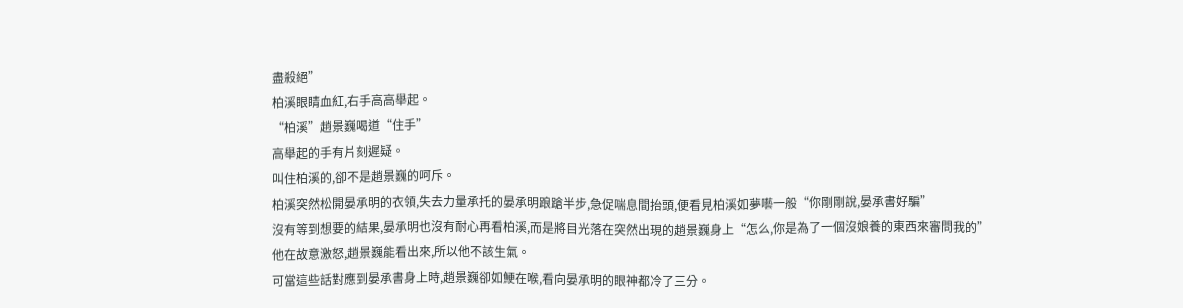盡殺絕”
柏溪眼睛血紅,右手高高舉起。
“柏溪”趙景巍喝道“住手”
高舉起的手有片刻遲疑。
叫住柏溪的,卻不是趙景巍的呵斥。
柏溪突然松開晏承明的衣領,失去力量承托的晏承明踉蹌半步,急促喘息間抬頭,便看見柏溪如夢囈一般“你剛剛說,晏承書好騙”
沒有等到想要的結果,晏承明也沒有耐心再看柏溪,而是將目光落在突然出現的趙景巍身上“怎么,你是為了一個沒娘養的東西來審問我的”
他在故意激怒,趙景巍能看出來,所以他不該生氣。
可當這些話對應到晏承書身上時,趙景巍卻如鯁在喉,看向晏承明的眼神都冷了三分。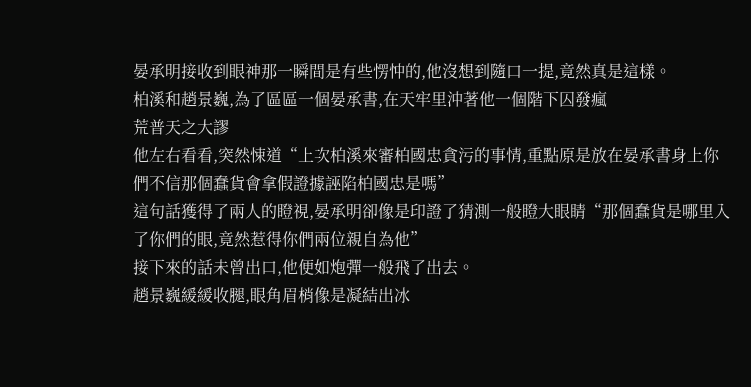晏承明接收到眼神那一瞬間是有些愣忡的,他沒想到隨口一提,竟然真是這樣。
柏溪和趙景巍,為了區區一個晏承書,在天牢里沖著他一個階下囚發瘋
荒普天之大謬
他左右看看,突然悚道“上次柏溪來審柏國忠貪污的事情,重點原是放在晏承書身上你們不信那個蠢貨會拿假證據誣陷柏國忠是嗎”
這句話獲得了兩人的瞪視,晏承明卻像是印證了猜測一般瞪大眼睛“那個蠢貨是哪里入了你們的眼,竟然惹得你們兩位親自為他”
接下來的話未曾出口,他便如炮彈一般飛了出去。
趙景巍緩緩收腿,眼角眉梢像是凝結出冰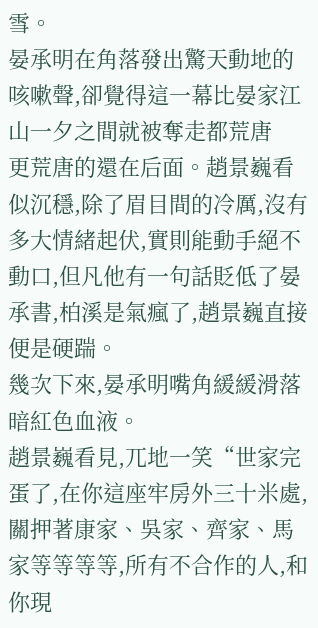雪。
晏承明在角落發出驚天動地的咳嗽聲,卻覺得這一幕比晏家江山一夕之間就被奪走都荒唐
更荒唐的還在后面。趙景巍看似沉穩,除了眉目間的冷厲,沒有多大情緒起伏,實則能動手絕不動口,但凡他有一句話貶低了晏承書,柏溪是氣瘋了,趙景巍直接便是硬踹。
幾次下來,晏承明嘴角緩緩滑落暗紅色血液。
趙景巍看見,兀地一笑“世家完蛋了,在你這座牢房外三十米處,關押著康家、吳家、齊家、馬家等等等等,所有不合作的人,和你現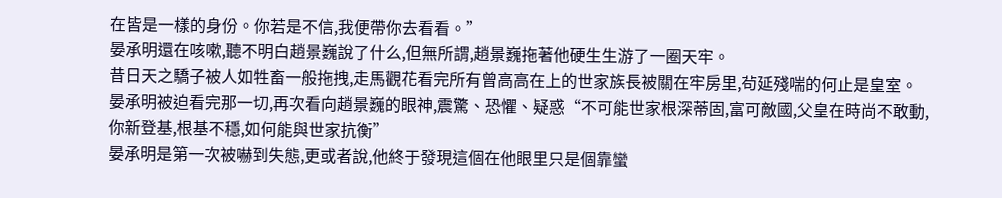在皆是一樣的身份。你若是不信,我便帶你去看看。”
晏承明還在咳嗽,聽不明白趙景巍說了什么,但無所謂,趙景巍拖著他硬生生游了一圈天牢。
昔日天之驕子被人如牲畜一般拖拽,走馬觀花看完所有曾高高在上的世家族長被關在牢房里,茍延殘喘的何止是皇室。
晏承明被迫看完那一切,再次看向趙景巍的眼神,震驚、恐懼、疑惑“不可能世家根深蒂固,富可敵國,父皇在時尚不敢動,你新登基,根基不穩,如何能與世家抗衡”
晏承明是第一次被嚇到失態,更或者說,他終于發現這個在他眼里只是個靠蠻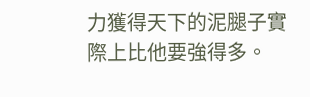力獲得天下的泥腿子實際上比他要強得多。